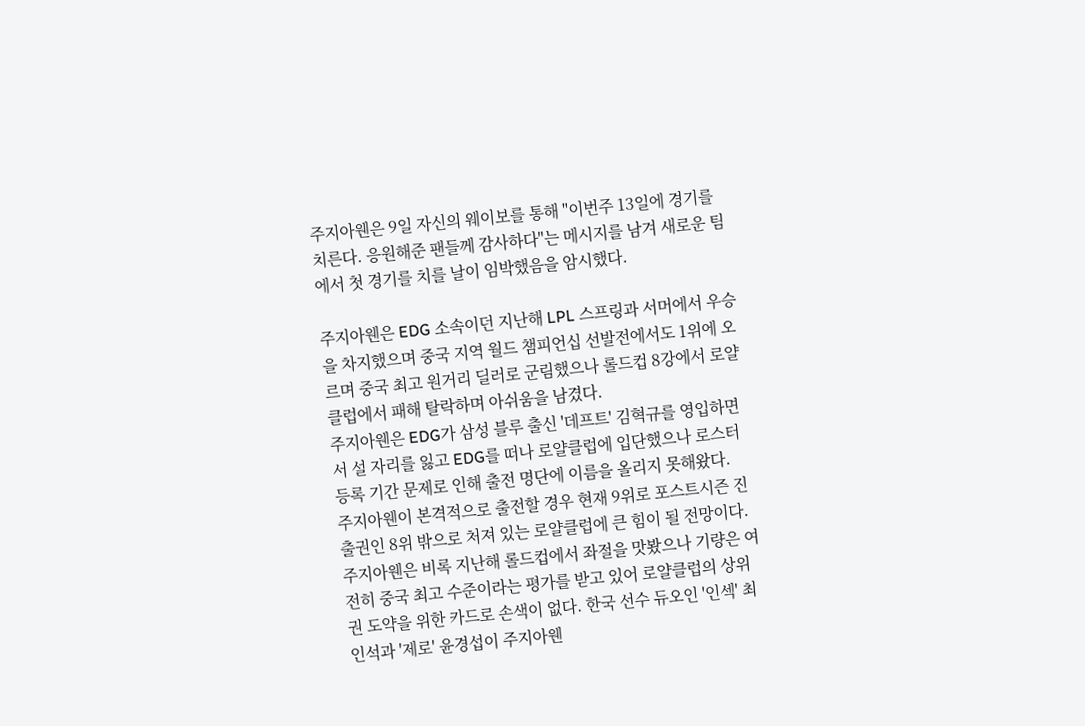주지아웬은 9일 자신의 웨이보를 통해 "이번주 13일에 경기를 치른다. 응원해준 팬들께 감사하다"는 메시지를 남겨 새로운 팀에서 첫 경기를 치를 날이 임박했음을 암시했다.

주지아웬은 EDG 소속이던 지난해 LPL 스프링과 서머에서 우승을 차지했으며 중국 지역 월드 챔피언십 선발전에서도 1위에 오르며 중국 최고 원거리 딜러로 군림했으나 롤드컵 8강에서 로얄클럽에서 패해 탈락하며 아쉬움을 남겼다.
주지아웬은 EDG가 삼성 블루 출신 '데프트' 김혁규를 영입하면서 설 자리를 잃고 EDG를 떠나 로얄클럽에 입단했으나 로스터 등록 기간 문제로 인해 출전 명단에 이름을 올리지 못해왔다.
주지아웬이 본격적으로 출전할 경우 현재 9위로 포스트시즌 진출권인 8위 밖으로 처져 있는 로얄클럽에 큰 힘이 될 전망이다. 주지아웬은 비록 지난해 롤드컵에서 좌절을 맛봤으나 기량은 여전히 중국 최고 수준이라는 평가를 받고 있어 로얄클럽의 상위권 도약을 위한 카드로 손색이 없다. 한국 선수 듀오인 '인섹' 최인석과 '제로' 윤경섭이 주지아웬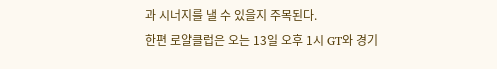과 시너지를 낼 수 있을지 주목된다.
한편 로얄클럽은 오는 13일 오후 1시 GT와 경기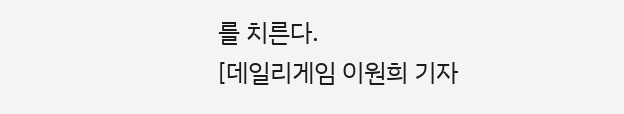를 치른다.
[데일리게임 이원희 기자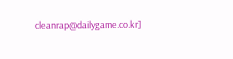cleanrap@dailygame.co.kr]